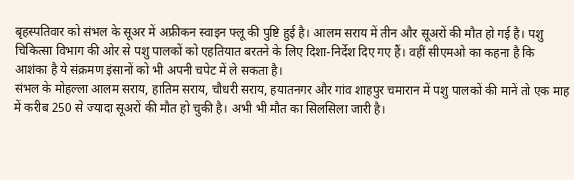बृहस्पतिवार को संभल के सूअर में अफ्रीकन स्वाइन फ्लू की पुष्टि हुई है। आलम सराय में तीन और सूअरों की मौत हो गई है। पशु चिकित्सा विभाग की ओर से पशु पालकों को एहतियात बरतने के लिए दिशा-निर्देश दिए गए हैं। वहीं सीएमओ का कहना है कि आशंका है ये संक्रमण इंसानों को भी अपनी चपेट में ले सकता है।
संभल के मोहल्ला आलम सराय, हातिम सराय, चौधरी सराय, हयातनगर और गांव शाहपुर चमारान में पशु पालकों की मानें तो एक माह में करीब 250 से ज्यादा सूअरों की मौत हो चुकी है। अभी भी मौत का सिलसिला जारी है।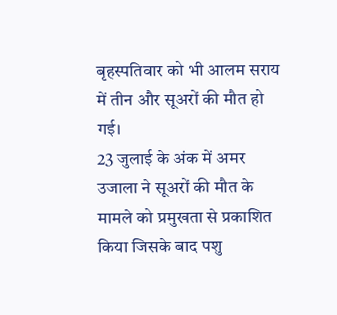बृहस्पतिवार को भी आलम सराय में तीन और सूअरों की मौत हो गई।
23 जुलाई के अंक में अमर उजाला ने सूअरों की मौत के मामले को प्रमुखता से प्रकाशित किया जिसके बाद पशु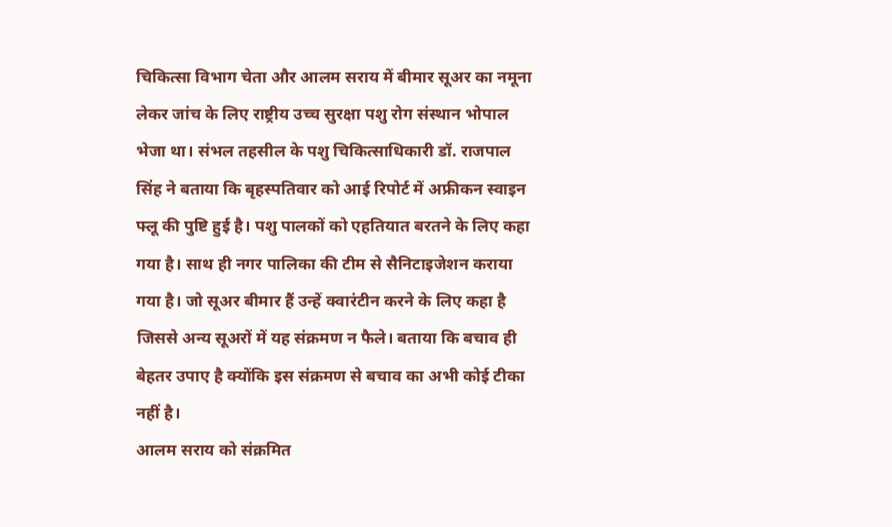चिकित्सा विभाग चेता और आलम सराय में बीमार सूअर का नमूना लेकर जांच के लिए राष्ट्रीय उच्च सुरक्षा पशु रोग संस्थान भोपाल भेजा था। संभल तहसील के पशु चिकित्साधिकारी डॉ. राजपाल सिंह ने बताया कि बृहस्पतिवार को आई रिपोर्ट में अफ्रीकन स्वाइन फ्लू की पुष्टि हुई है। पशु पालकों को एहतियात बरतने के लिए कहा गया है। साथ ही नगर पालिका की टीम से सैनिटाइजेशन कराया गया है। जो सूअर बीमार हैं उन्हें क्वारंटीन करने के लिए कहा है जिससे अन्य सूअरों में यह संक्रमण न फैले। बताया कि बचाव ही बेहतर उपाए है क्योंकि इस संक्रमण से बचाव का अभी कोई टीका नहीं है।
आलम सराय को संक्रमित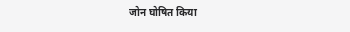जोन घोषित किया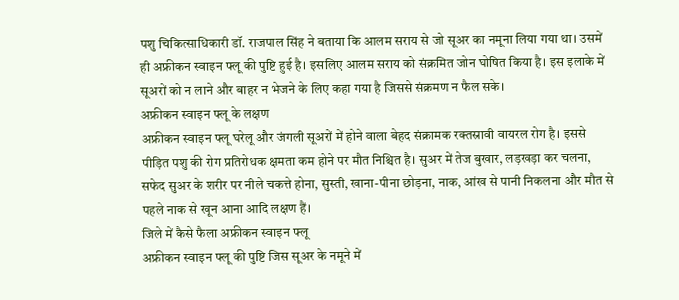पशु चिकित्साधिकारी डॉ. राजपाल सिंह ने बताया कि आलम सराय से जो सूअर का नमूना लिया गया था। उसमें ही अफ्रीकन स्वाइन फ्लू की पुष्टि हुई है। इसलिए आलम सराय को संक्रमित जोन घोषित किया है। इस इलाके में सूअरों को न लाने और बाहर न भेजने के लिए कहा गया है जिससे संक्रमण न फैल सके।
अफ्रीकन स्वाइन फ्लू के लक्षण
अफ्रीकन स्वाइन फ्लू घरेलू और जंगली सूअरों में होने वाला बेहद संक्रामक रक्तस्रावी वायरल रोग है। इससे पीड़ित पशु की रोग प्रतिरोधक क्षमता कम होने पर मौत निश्चित है। सुअर में तेज बुखार, लड़खड़ा कर चलना, सफेद सुअर के शरीर पर नीले चकत्ते होना, सुस्ती, खाना-पीना छोड़ना, नाक, आंख से पानी निकलना और मौत से पहले नाक से खून आना आदि लक्षण हैं।
जिले में कैसे फैला अफ्रीकन स्वाइन फ्लू
अफ्रीकन स्वाइन फ्लू की पुष्टि जिस सूअर के नमूने में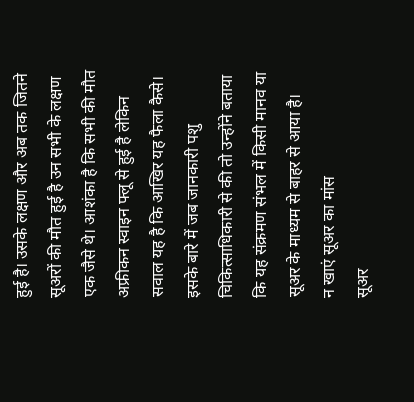हुई है। उसके लक्षण और अब तक जितने सूअरों की मौत हुई है उन सभी के लक्षण एक जैसे थे। आशंका है कि सभी की मौत अफ्रीकन स्वाइन फ्लू से हुई है लेकिन सवाल यह है कि आखिर यह फैला कैसे। इसके बारे में जब जानकारी पशु चिकित्साधिकारी से की तो उन्होंने बताया कि यह संक्रमण संभल में किसी मानव या सूअर के माध्यम से बाहर से आया है।
न खाएं सूअर का मांस
सूअर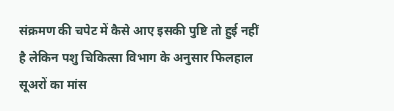संक्रमण की चपेट में कैसे आए इसकी पुष्टि तो हुई नहीं है लेकिन पशु चिकित्सा विभाग के अनुसार फिलहाल सूअरों का मांस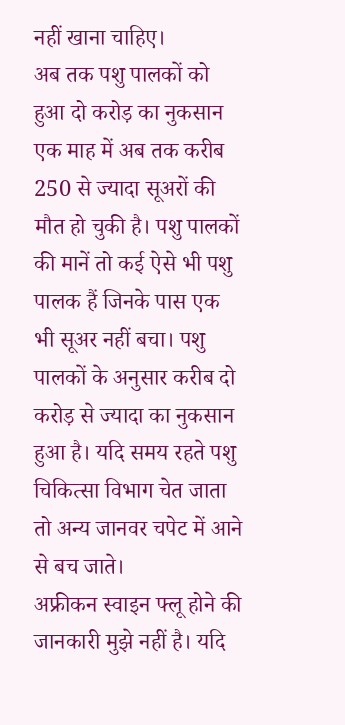नहीं खाना चाहिए।
अब तक पशु पालकों को हुआ दो करोड़ का नुकसान
एक माह में अब तक करीब 250 से ज्यादा सूअरों की मौत हो चुकी है। पशु पालकों की मानें तो कई ऐसे भी पशु पालक हैं जिनके पास एक भी सूअर नहीं बचा। पशु पालकों के अनुसार करीब दो करोड़ से ज्यादा का नुकसान हुआ है। यदि समय रहते पशु चिकित्सा विभाग चेत जाता तो अन्य जानवर चपेट में आने से बच जाते।
अफ्रीकन स्वाइन फ्लू होने की जानकारी मुझे नहीं है। यदि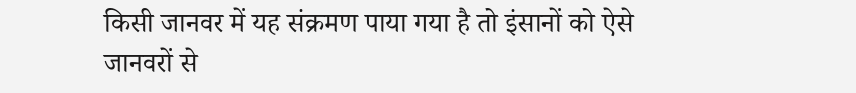किसी जानवर में यह संक्रमण पाया गया है तो इंसानों को ऐसे जानवरों से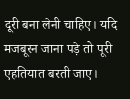दूरी बना लेनी चाहिए। यदि मजबूरन जाना पड़े तो पूरी एहतियात बरती जाए।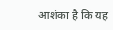आशंका है कि यह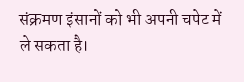संक्रमण इंसानों को भी अपनी चपेट में ले सकता है।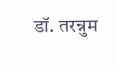डॉ. तरन्नुम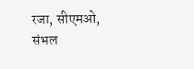रजा, सीएमओ, संभल